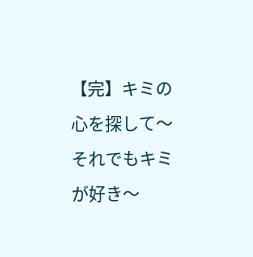【完】キミの心を探して〜それでもキミが好き〜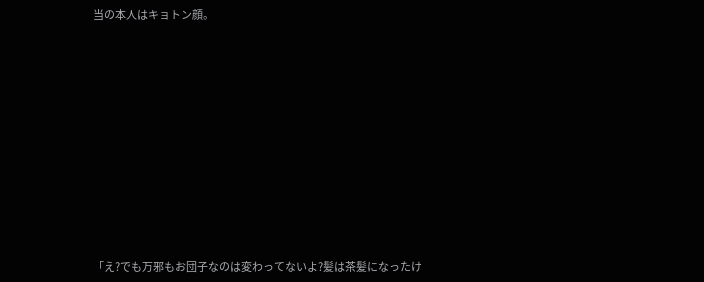当の本人はキョトン顔。












「え?でも万邪もお団子なのは変わってないよ?髪は茶髪になったけ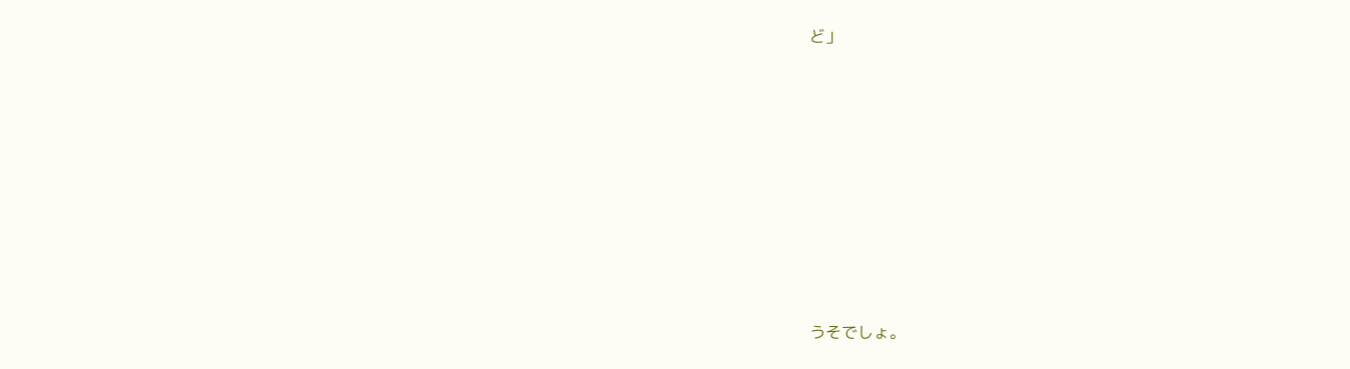ど」












うそでしょ。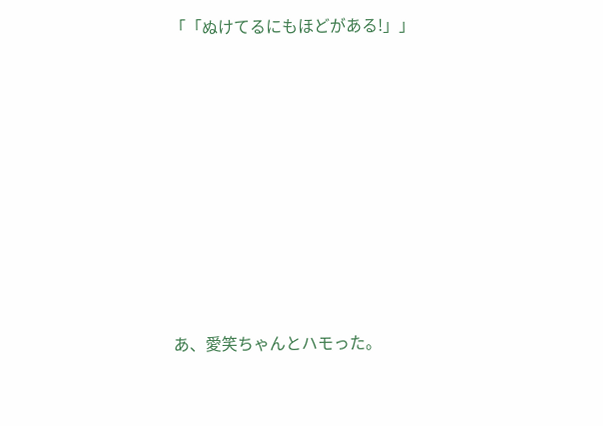「「ぬけてるにもほどがある!」」












あ、愛笑ちゃんとハモった。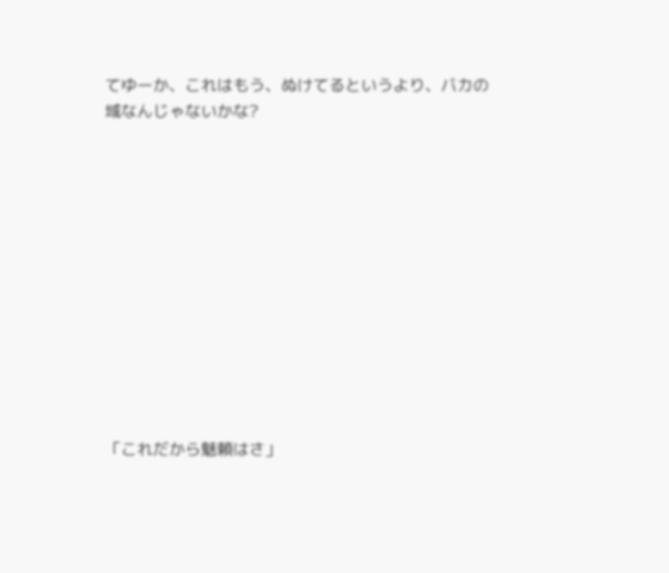てゆーか、これはもう、ぬけてるというより、バカの域なんじゃないかな?












「これだから魅頼はさ」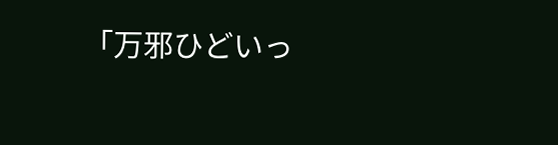「万邪ひどいっ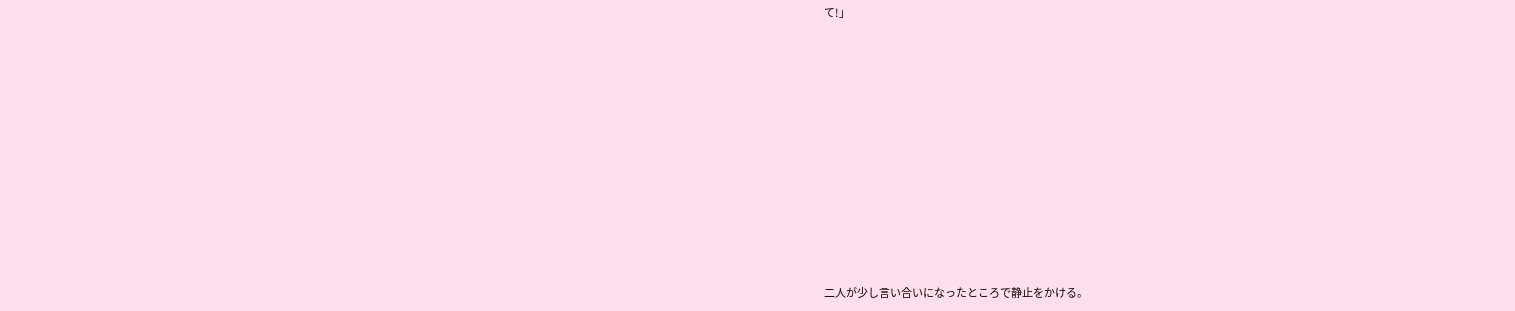て!」












二人が少し言い合いになったところで静止をかける。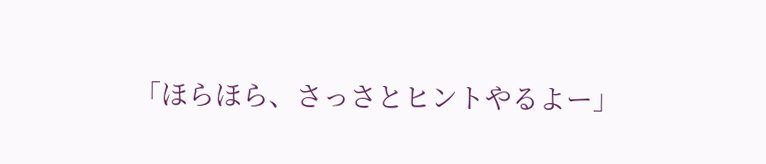「ほらほら、さっさとヒントやるよー」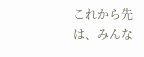これから先は、みんな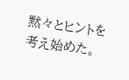黙々とヒントを考え始めた。